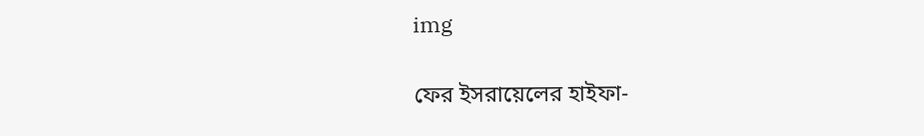img

ফের ইসরায়েলের হাইফা-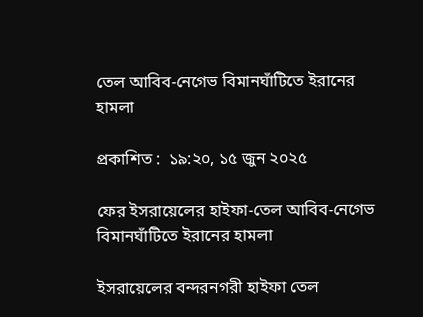তেল আবিব-নেগেভ বিমানঘাঁটিতে ইরানের হামলা

প্রকাশিত :  ১৯:২০, ১৫ জুন ২০২৫

ফের ইসরায়েলের হাইফা-তেল আবিব-নেগেভ বিমানঘাঁটিতে ইরানের হামলা

ইসরায়েলের বন্দরনগরী হাইফা তেল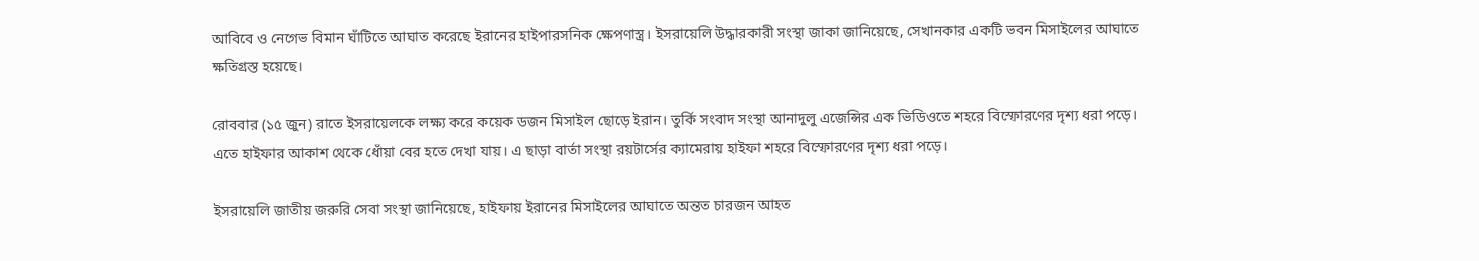আবিবে ও নেগেভ বিমান ঘাঁটিতে আঘাত করেছে ইরানের হাইপারসনিক ক্ষেপণাস্ত্র। ইসরায়েলি উদ্ধারকারী সংস্থা জাকা জানিয়েছে, সেখানকার একটি ভবন মিসাইলের আঘাতে ক্ষতিগ্রস্ত হয়েছে।

রোববার (১৫ জুন) রাতে ইসরায়েলকে লক্ষ্য করে কয়েক ডজন মিসাইল ছোড়ে ইরান। তুর্কি সংবাদ সংস্থা আনাদুলু এজেন্সির এক ভিডিওতে শহরে বিস্ফোরণের দৃশ্য ধরা পড়ে। এতে হাইফার আকাশ থেকে ধোঁয়া বের হতে দেখা যায়। এ ছাড়া বার্তা সংস্থা রয়টার্সের ক্যামেরায় হাইফা শহরে বিস্ফোরণের দৃশ্য ধরা পড়ে।

ইসরায়েলি জাতীয় জরুরি সেবা সংস্থা জানিয়েছে, হাইফায় ইরানের মিসাইলের আঘাতে অন্তত চারজন আহত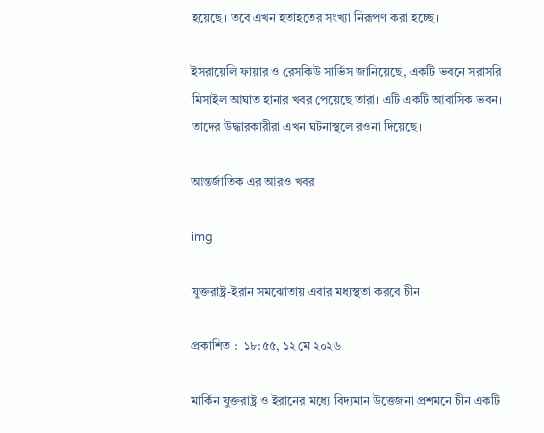হয়েছে। তবে এখন হতাহতের সংখ্যা নিরূপণ করা হচ্ছে।

ইসরায়েলি ফায়ার ও রেসকিউ সার্ভিস জানিয়েছে, একটি ভবনে সরাসরি মিসাইল আঘাত হানার খবর পেয়েছে তারা। এটি একটি আবাসিক ভবন। তাদের উদ্ধারকারীরা এখন ঘটনাস্থলে রওনা দিয়েছে।

আন্তর্জাতিক এর আরও খবর

img

যুক্তরাষ্ট্র-ইরান সমঝোতায় এবার মধ্যস্থতা করবে চীন

প্রকাশিত :  ১৮:৫৫, ১২ মে ২০২৬

মার্কিন যুক্তরাষ্ট্র ও ইরানের মধ্যে বিদ্যমান উত্তেজনা প্রশমনে চীন একটি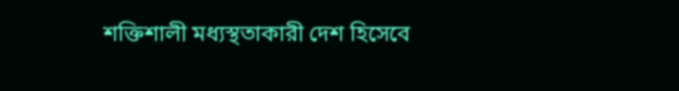শক্তিশালী মধ্যস্থতাকারী দেশ হিসেবে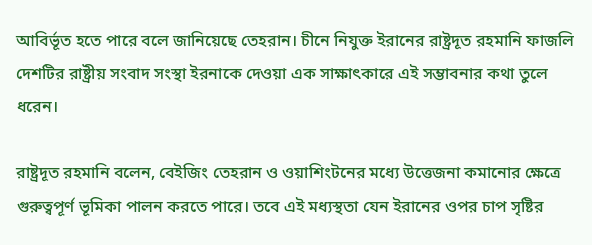আবির্ভূত হতে পারে বলে জানিয়েছে তেহরান। চীনে নিযুক্ত ইরানের রাষ্ট্রদূত রহমানি ফাজলি দেশটির রাষ্ট্রীয় সংবাদ সংস্থা ইরনাকে দেওয়া এক সাক্ষাৎকারে এই সম্ভাবনার কথা তুলে ধরেন।

রাষ্ট্রদূত রহমানি বলেন, বেইজিং তেহরান ও ওয়াশিংটনের মধ্যে উত্তেজনা কমানোর ক্ষেত্রে গুরুত্বপূর্ণ ভূমিকা পালন করতে পারে। তবে এই মধ্যস্থতা যেন ইরানের ওপর চাপ সৃষ্টির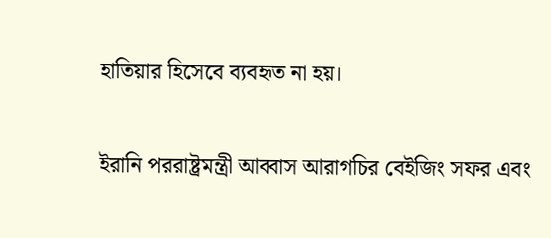হাতিয়ার হিসেবে ব্যবহৃত না হয়।

ইরানি পররাষ্ট্রমন্ত্রী আব্বাস আরাগচির বেইজিং সফর এবং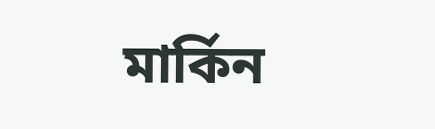মার্কিন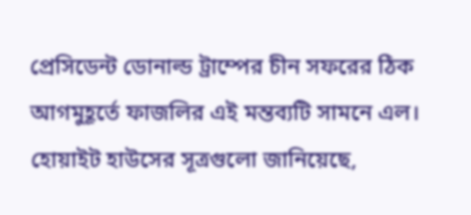প্রেসিডেন্ট ডোনাল্ড ট্রাম্পের চীন সফরের ঠিক আগমুহূর্তে ফাজলির এই মন্তব্যটি সামনে এল। হোয়াইট হাউসের সূত্রগুলো জানিয়েছে,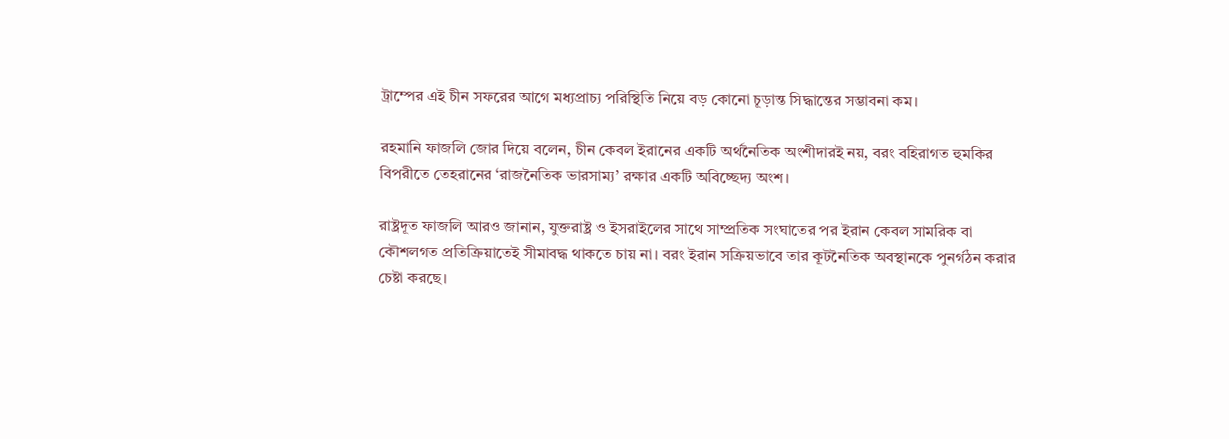ট্রাম্পের এই চীন সফরের আগে মধ্যপ্রাচ্য পরিস্থিতি নিয়ে বড় কোনো চূড়ান্ত সিদ্ধান্তের সম্ভাবনা কম।

রহমানি ফাজলি জোর দিয়ে বলেন, চীন কেবল ইরানের একটি অর্থনৈতিক অংশীদারই নয়, বরং বহিরাগত হুমকির বিপরীতে তেহরানের ‘রাজনৈতিক ভারসাম্য’ রক্ষার একটি অবিচ্ছেদ্য অংশ।

রাষ্ট্রদূত ফাজলি আরও জানান, যুক্তরাষ্ট্র ও ইসরাইলের সাথে সাম্প্রতিক সংঘাতের পর ইরান কেবল সামরিক বা কৌশলগত প্রতিক্রিয়াতেই সীমাবদ্ধ থাকতে চায় না। বরং ইরান সক্রিয়ভাবে তার কূটনৈতিক অবস্থানকে পুনর্গঠন করার চেষ্টা করছে।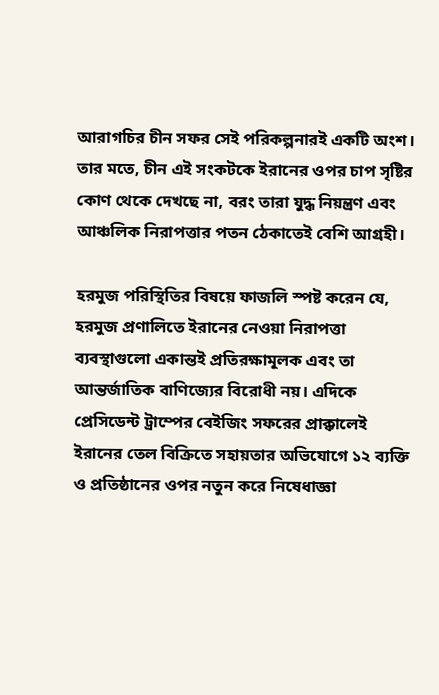আরাগচির চীন সফর সেই পরিকল্পনারই একটি অংশ। তার মতে, চীন এই সংকটকে ইরানের ওপর চাপ সৃষ্টির কোণ থেকে দেখছে না, বরং তারা যুদ্ধ নিয়ন্ত্রণ এবং আঞ্চলিক নিরাপত্তার পতন ঠেকাতেই বেশি আগ্রহী।

হরমুজ পরিস্থিতির বিষয়ে ফাজলি স্পষ্ট করেন যে, হরমুজ প্রণালিতে ইরানের নেওয়া নিরাপত্তা ব্যবস্থাগুলো একান্তই প্রতিরক্ষামূলক এবং তা আন্তর্জাতিক বাণিজ্যের বিরোধী নয়। এদিকে প্রেসিডেন্ট ট্রাম্পের বেইজিং সফরের প্রাক্কালেই ইরানের তেল বিক্রিতে সহায়তার অভিযোগে ১২ ব্যক্তি ও প্রতিষ্ঠানের ওপর নতুন করে নিষেধাজ্ঞা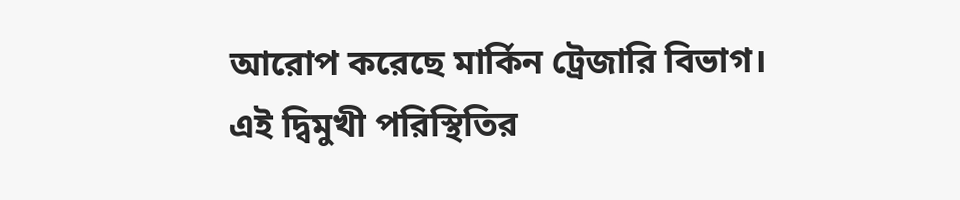আরোপ করেছে মার্কিন ট্রেজারি বিভাগ। এই দ্বিমুখী পরিস্থিতির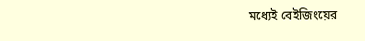মধ্যেই বেইজিংয়ের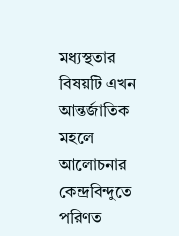মধ্যস্থতার বিষয়টি এখন আন্তর্জাতিক মহলে আলোচনার কেন্দ্রবিন্দুতে পরিণত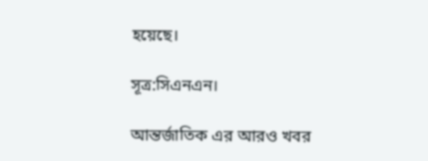হয়েছে।

সূত্র:সিএনএন।

আন্তর্জাতিক এর আরও খবর